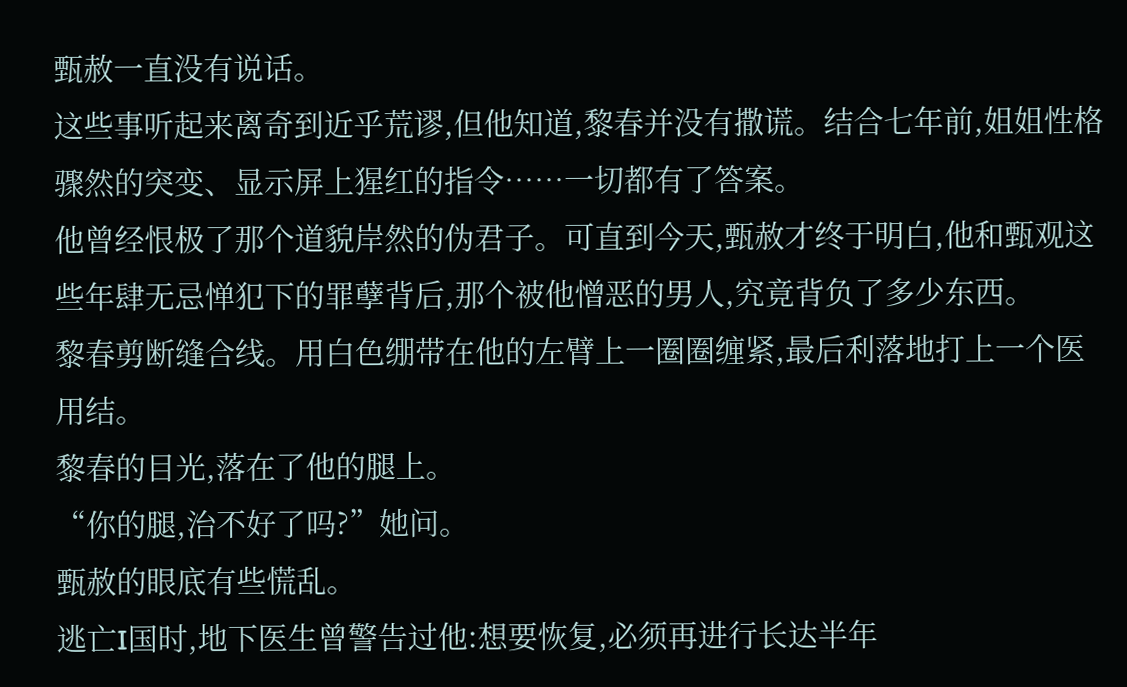甄赦一直没有说话。
这些事听起来离奇到近乎荒谬,但他知道,黎春并没有撒谎。结合七年前,姐姐性格骤然的突变、显示屏上猩红的指令……一切都有了答案。
他曾经恨极了那个道貌岸然的伪君子。可直到今天,甄赦才终于明白,他和甄观这些年肆无忌惮犯下的罪孽背后,那个被他憎恶的男人,究竟背负了多少东西。
黎春剪断缝合线。用白色绷带在他的左臂上一圈圈缠紧,最后利落地打上一个医用结。
黎春的目光,落在了他的腿上。
“你的腿,治不好了吗?”她问。
甄赦的眼底有些慌乱。
逃亡I国时,地下医生曾警告过他:想要恢复,必须再进行长达半年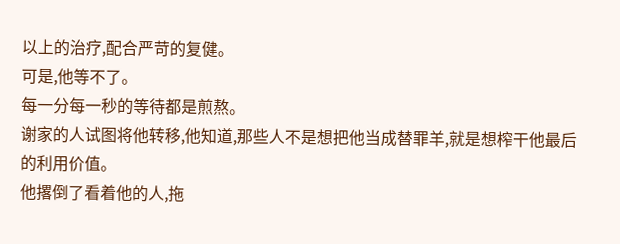以上的治疗,配合严苛的复健。
可是,他等不了。
每一分每一秒的等待都是煎熬。
谢家的人试图将他转移,他知道,那些人不是想把他当成替罪羊,就是想榨干他最后的利用价值。
他撂倒了看着他的人,拖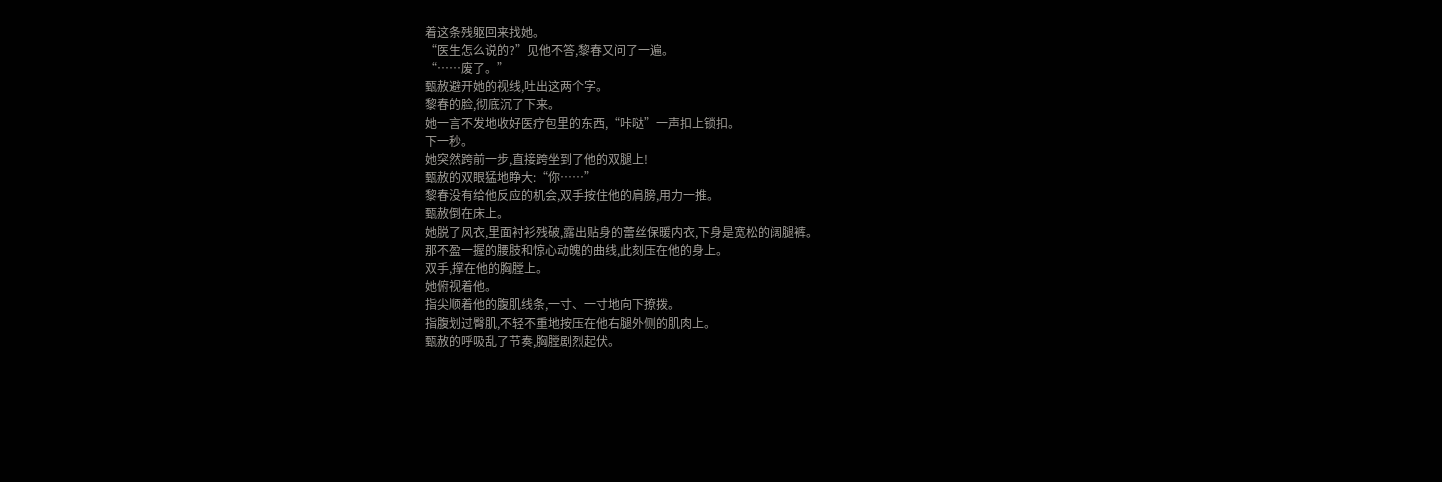着这条残躯回来找她。
“医生怎么说的?”见他不答,黎春又问了一遍。
“……废了。”
甄赦避开她的视线,吐出这两个字。
黎春的脸,彻底沉了下来。
她一言不发地收好医疗包里的东西,“咔哒”一声扣上锁扣。
下一秒。
她突然跨前一步,直接跨坐到了他的双腿上!
甄赦的双眼猛地睁大:“你……”
黎春没有给他反应的机会,双手按住他的肩膀,用力一推。
甄赦倒在床上。
她脱了风衣,里面衬衫残破,露出贴身的蕾丝保暖内衣,下身是宽松的阔腿裤。
那不盈一握的腰肢和惊心动魄的曲线,此刻压在他的身上。
双手,撑在他的胸膛上。
她俯视着他。
指尖顺着他的腹肌线条,一寸、一寸地向下撩拨。
指腹划过臀肌,不轻不重地按压在他右腿外侧的肌肉上。
甄赦的呼吸乱了节奏,胸膛剧烈起伏。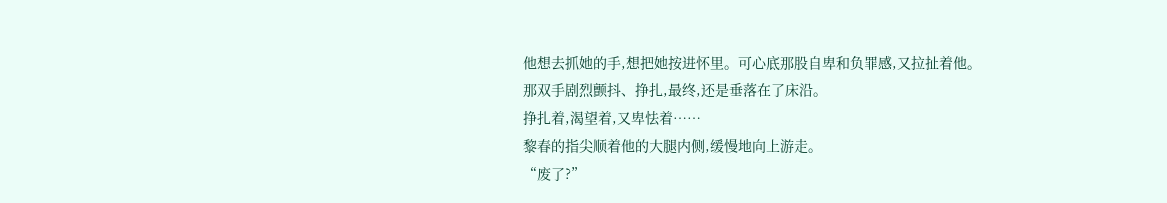他想去抓她的手,想把她按进怀里。可心底那股自卑和负罪感,又拉扯着他。
那双手剧烈颤抖、挣扎,最终,还是垂落在了床沿。
挣扎着,渴望着,又卑怯着……
黎春的指尖顺着他的大腿内侧,缓慢地向上游走。
“废了?”